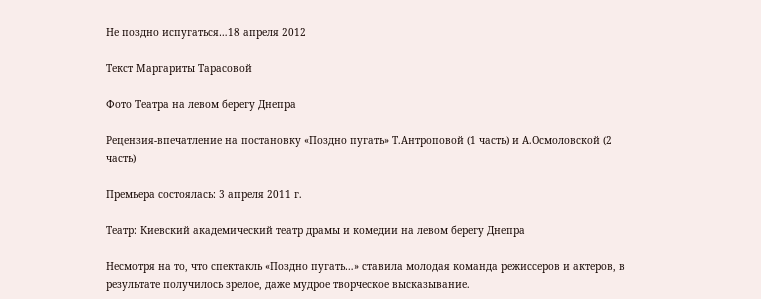Не поздно испугаться…18 апреля 2012

Текст Маргариты Тарасовой

Фото Театра на левом берегу Днепра

Рецензия-впечатление на постановку «Поздно пугать» Т.Антроповой (1 часть) и А.Осмоловской (2 часть)

Премьера состоялась: 3 апреля 2011 г.

Театр: Киевский академический театр драмы и комедии на левом берегу Днепра

Несмотря на то, что спектакль «Поздно пугать…» ставила молодая команда режиссеров и актеров, в результате получилось зрелое, даже мудрое творческое высказывание.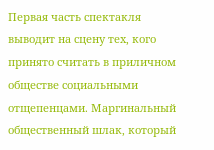Первая часть спектакля выводит на сцену тех, кого принято считать в приличном обществе социальными отщепенцами. Маргинальный общественный шлак, который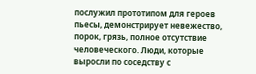послужил прототипом для героев пьесы, демонстрирует невежество, порок, грязь, полное отсутствие человеческого. Люди, которые выросли по соседству с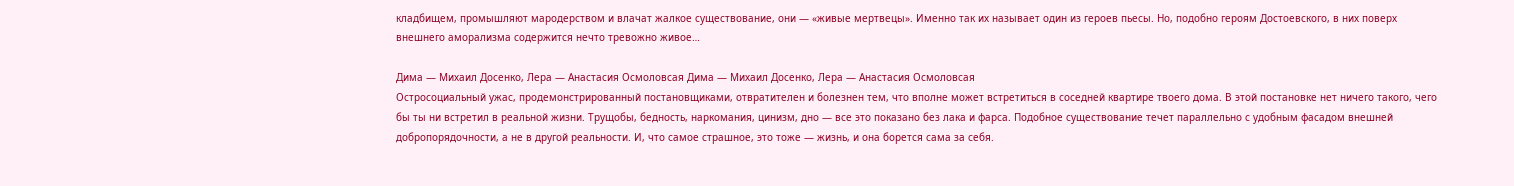кладбищем, промышляют мародерством и влачат жалкое существование, они — «живые мертвецы». Именно так их называет один из героев пьесы. Но, подобно героям Достоевского, в них поверх внешнего аморализма содержится нечто тревожно живое…

Дима — Михаил Досенко, Лера — Анастасия Осмоловсая Дима — Михаил Досенко, Лера — Анастасия Осмоловсая
Остросоциальный ужас, продемонстрированный постановщиками, отвратителен и болезнен тем, что вполне может встретиться в соседней квартире твоего дома. В этой постановке нет ничего такого, чего бы ты ни встретил в реальной жизни. Трущобы, бедность, наркомания, цинизм, дно — все это показано без лака и фарса. Подобное существование течет параллельно с удобным фасадом внешней добропорядочности, а не в другой реальности. И, что самое страшное, это тоже — жизнь, и она борется сама за себя.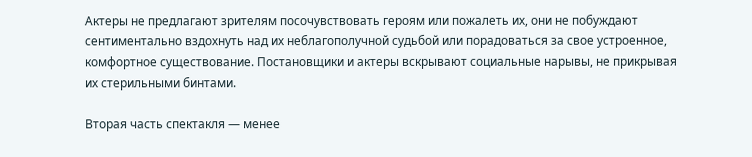Актеры не предлагают зрителям посочувствовать героям или пожалеть их, они не побуждают сентиментально вздохнуть над их неблагополучной судьбой или порадоваться за свое устроенное, комфортное существование. Постановщики и актеры вскрывают социальные нарывы, не прикрывая их стерильными бинтами.

Вторая часть спектакля — менее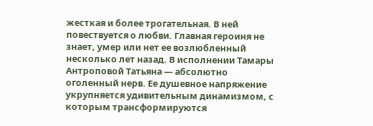жесткая и более трогательная. В ней повествуется о любви. Главная героиня не знает, умер или нет ее возлюбленный несколько лет назад. В исполнении Тамары Антроповой Татьяна — абсолютно оголенный нерв. Ее душевное напряжение укрупняется удивительным динамизмом, с которым трансформируются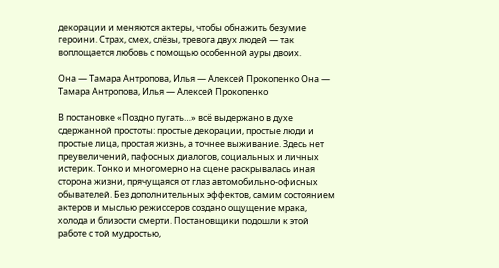декорации и меняются актеры, чтобы обнажить безумие героини. Страх, смех, слёзы, тревога двух людей — так воплощается любовь с помощью особенной ауры двоих.

Она — Тамара Антропова, Илья — Алексей Прокопенко Она — Тамара Антропова, Илья — Алексей Прокопенко

В постановке «Поздно пугать…» всё выдержано в духе сдержанной простоты: простые декорации, простые люди и простые лица, простая жизнь, а точнее выживание. Здесь нет преувеличений, пафосных диалогов, социальных и личных истерик. Тонко и многомерно на сцене раскрывалась иная сторона жизни, прячущаяся от глаз автомобильно-офисных обывателей. Без дополнительных эффектов, самим состоянием актеров и мыслью режиссеров создано ощущение мрака, холода и близости смерти. Постановщики подошли к этой работе с той мудростью,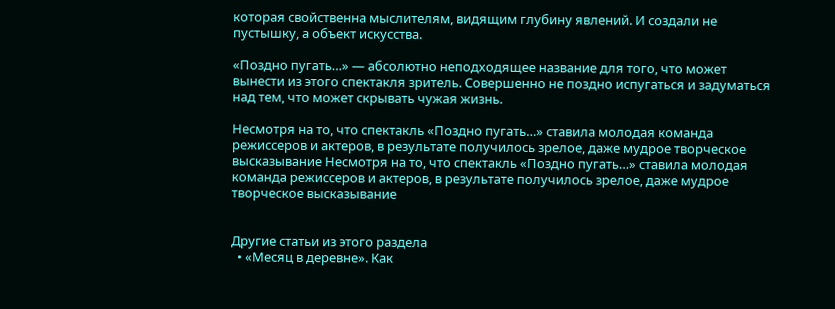которая свойственна мыслителям, видящим глубину явлений. И создали не пустышку, а объект искусства.

«Поздно пугать…» — абсолютно неподходящее название для того, что может вынести из этого спектакля зритель. Совершенно не поздно испугаться и задуматься над тем, что может скрывать чужая жизнь.

Несмотря на то, что спектакль «Поздно пугать…» ставила молодая команда режиссеров и актеров, в результате получилось зрелое, даже мудрое творческое высказывание Несмотря на то, что спектакль «Поздно пугать…» ставила молодая команда режиссеров и актеров, в результате получилось зрелое, даже мудрое творческое высказывание


Другие статьи из этого раздела
  • «Месяц в деревне». Как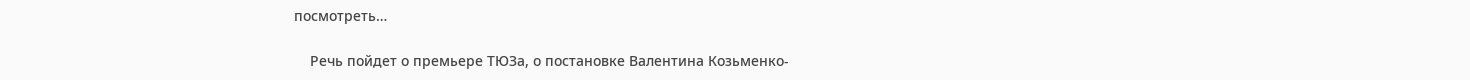посмотреть…

    Речь пойдет о премьере ТЮЗа, о постановке Валентина Козьменко-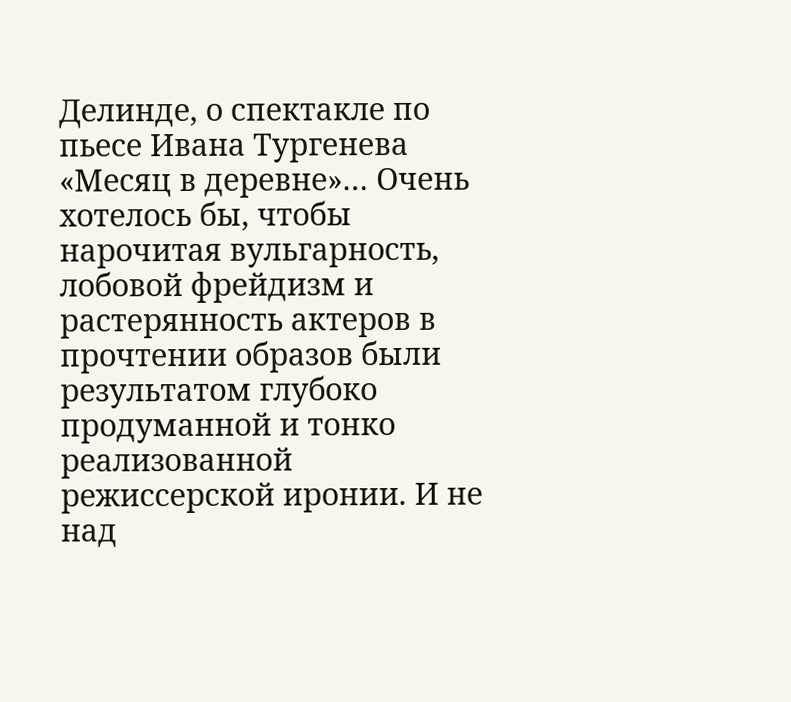Делинде, о спектакле по пьесе Ивана Тургенева «Месяц в деревне»… Очень хотелось бы, чтобы нарочитая вульгарность, лобовой фрейдизм и растерянность актеров в прочтении образов были результатом глубоко продуманной и тонко реализованной режиссерской иронии. И не над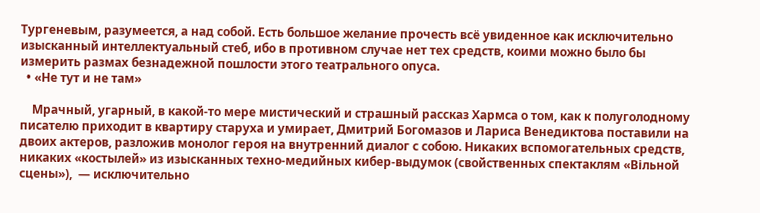Тургеневым, разумеется, а над собой. Есть большое желание прочесть всё увиденное как исключительно изысканный интеллектуальный стеб, ибо в противном случае нет тех средств, коими можно было бы измерить размах безнадежной пошлости этого театрального опуса.
  • «Не тут и не там»

    Мрачный, угарный, в какой-то мере мистический и страшный рассказ Хармса о том, как к полуголодному писателю приходит в квартиру старуха и умирает, Дмитрий Богомазов и Лариса Венедиктова поставили на двоих актеров, разложив монолог героя на внутренний диалог с собою. Никаких вспомогательных средств, никаких «костылей» из изысканных техно-медийных кибер-выдумок (свойственных спектаклям «Вільной сцены»),  — исключительно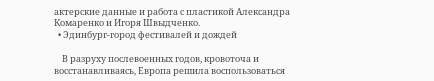актерские данные и работа с пластикой Александра Комаренко и Игоря Швыдченко.
  • Эдинбург-город фестивалей и дождей

    В разруху послевоенных годов, кровоточа и восстанавливаясь, Европа решила воспользоваться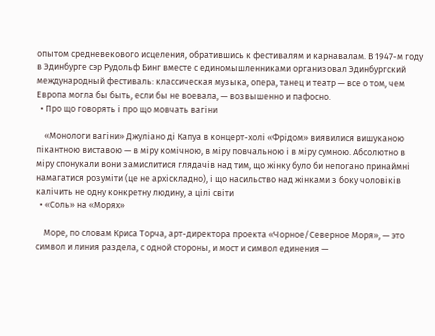опытом средневекового исцеления, обратившись к фестивалям и карнавалам. В 1947-м году в Эдинбурге сэр Рудольф Бинг вместе с единомышленниками организовал Эдинбургский международный фестиваль: классическая музыка, опера, танец и театр — все о том, чем Европа могла бы быть, если бы не воевала, — возвышенно и пафосно.
  • Про що говорять і про що мовчать вагіни

    «Монологи вагіни» Джуліано ді Капуа в концерт-холі «Фрідом» виявилися вишуканою пікантною виставою — в міру комічною, в міру повчальною і в міру сумною. Абсолютно в міру спонукали вони замислитися глядачів над тим, що жінку було би непогано принаймні намагатися розуміти (це не архіскладно), і що насильство над жінками з боку чоловіків калічить не одну конкретну людину, а цілі світи
  • «Соль» на «Морях»

    Море, по словам Криса Торча, арт-директора проекта «Чорное/Северное Моря», — это символ и линия раздела, с одной стороны, и мост и символ единения —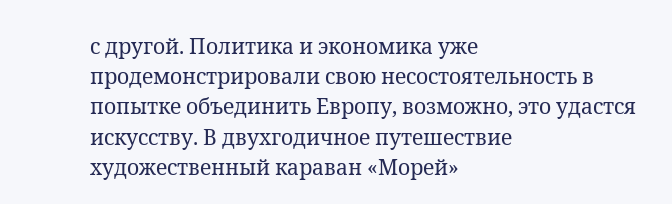с другой. Политика и экономика уже продемонстрировали свою несостоятельность в попытке объединить Европу, возможно, это удастся искусству. В двухгодичное путешествие художественный караван «Морей»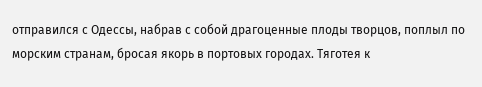отправился с Одессы, набрав с собой драгоценные плоды творцов, поплыл по морским странам, бросая якорь в портовых городах. Тяготея к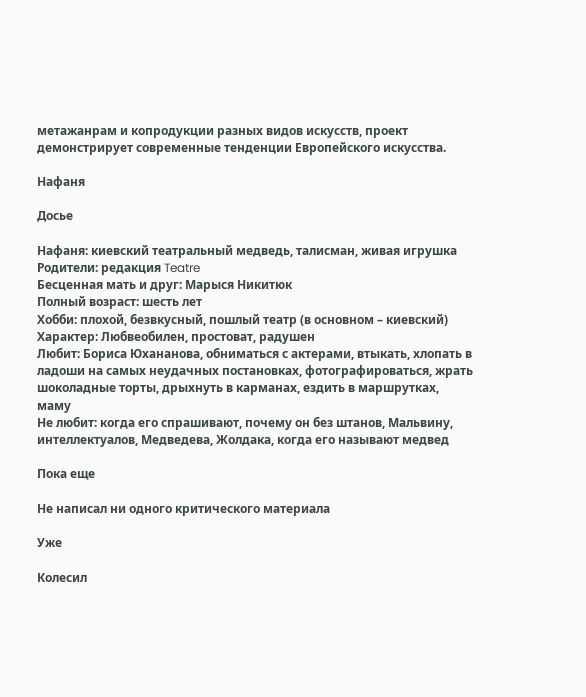метажанрам и копродукции разных видов искусств, проект демонстрирует современные тенденции Европейского искусства.

Нафаня

Досье

Нафаня: киевский театральный медведь, талисман, живая игрушка
Родители: редакция Teatre
Бесценная мать и друг: Марыся Никитюк
Полный возраст: шесть лет
Хобби: плохой, безвкусный, пошлый театр (в основном – киевский)
Характер: Любвеобилен, простоват, радушен
Любит: Бориса Юхананова, обниматься с актерами, втыкать, хлопать в ладоши на самых неудачных постановках, фотографироваться, жрать шоколадные торты, дрыхнуть в карманах, ездить в маршрутках, маму
Не любит: когда его спрашивают, почему он без штанов, Мальвину, интеллектуалов, Медведева, Жолдака, когда его называют медвед

Пока еще

Не написал ни одного критического материала

Уже

Колесил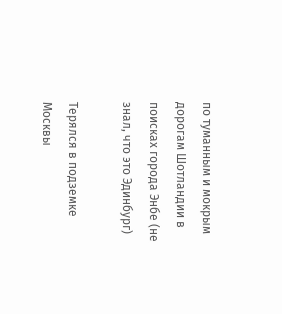по туманным и мокрым дорогам Шотландии в поисках города Энбе (не знал, что это Эдинбург)

Терялся в подземке Москвы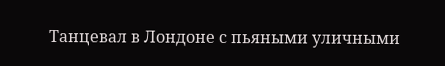Танцевал в Лондоне с пьяными уличными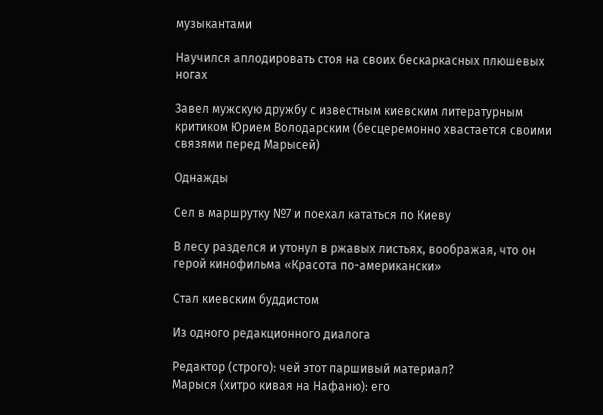музыкантами

Научился аплодировать стоя на своих бескаркасных плюшевых ногах

Завел мужскую дружбу с известным киевским литературным критиком Юрием Володарским (бесцеремонно хвастается своими связями перед Марысей)

Однажды

Сел в маршрутку №7 и поехал кататься по Киеву

В лесу разделся и утонул в ржавых листьях, воображая, что он герой кинофильма «Красота по-американски»

Стал киевским буддистом

Из одного редакционного диалога

Редактор (строго): чей этот паршивый материал?
Марыся (хитро кивая на Нафаню): его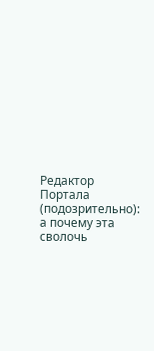Редактор Портала (подозрительно): а почему эта сволочь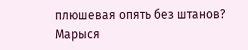плюшевая опять без штанов?
Марыся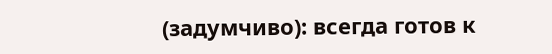(задумчиво): всегда готов к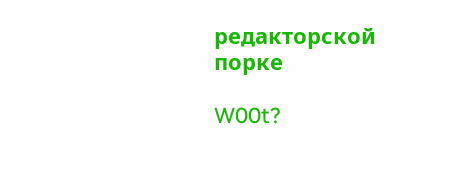редакторской порке

W00t?